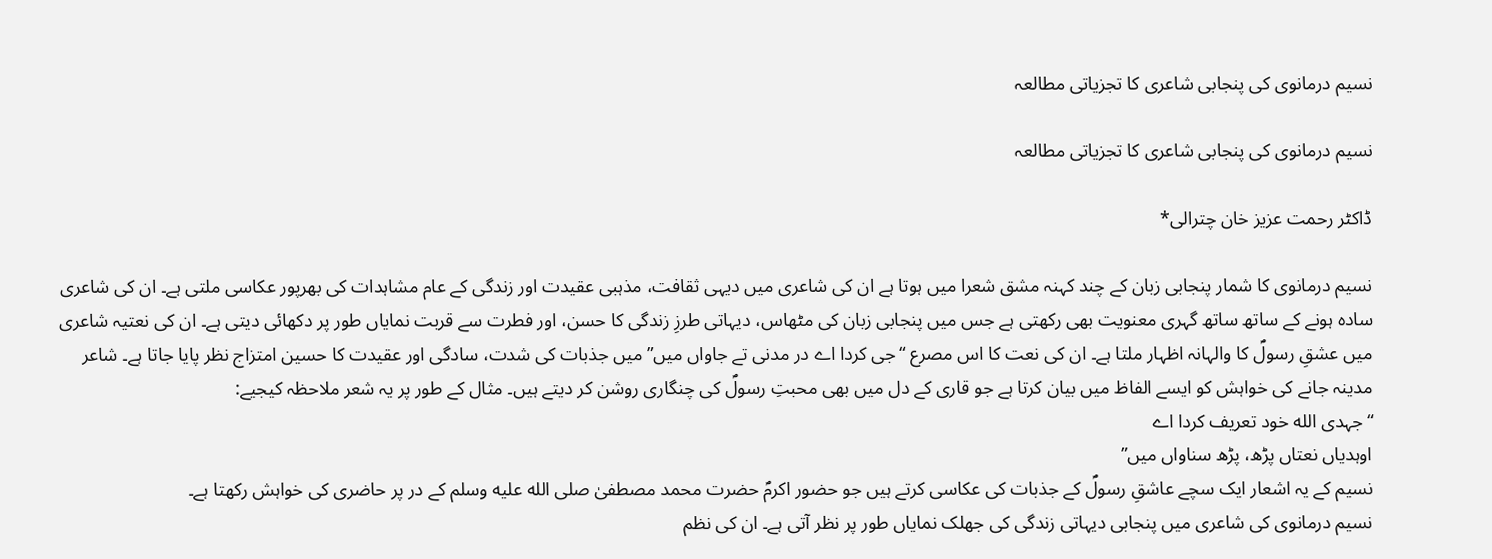نسیم درمانوی کی پنجابی شاعری کا تجزیاتی مطالعہ

نسیم درمانوی کی پنجابی شاعری کا تجزیاتی مطالعہ

ڈاکٹر رحمت عزیز خان چترالی*

نسیم درمانوی کا شمار پنجابی زبان کے چند کہنہ مشق شعرا میں ہوتا ہے ان کی شاعری میں دیہی ثقافت، مذہبی عقیدت اور زندگی کے عام مشاہدات کی بھرپور عکاسی ملتی ہے۔ ان کی شاعری سادہ ہونے کے ساتھ ساتھ گہری معنویت بھی رکھتی ہے جس میں پنجابی زبان کی مٹھاس، دیہاتی طرزِ زندگی کا حسن، اور فطرت سے قربت نمایاں طور پر دکھائی دیتی ہے۔ ان کی نعتیہ شاعری میں عشقِ رسولؐ کا والہانہ اظہار ملتا ہے۔ ان کی نعت کا اس مصرع “جی کردا اے در مدنی تے جاواں میں” میں جذبات کی شدت، سادگی اور عقیدت کا حسین امتزاج نظر پایا جاتا ہے۔ شاعر مدینہ جانے کی خواہش کو ایسے الفاظ میں بیان کرتا ہے جو قاری کے دل میں بھی محبتِ رسولؐ کی چنگاری روشن کر دیتے ہیں۔ مثال کے طور پر یہ شعر ملاحظہ کیجیے:
“جہدی الله خود تعریف کردا اے
اوہدیاں نعتاں پڑھ، پڑھ سناواں میں”
نسیم کے یہ اشعار ایک سچے عاشقِ رسولؐ کے جذبات کی عکاسی کرتے ہیں جو حضور اکرمؐ حضرت محمد مصطفیٰ صلى الله عليه وسلم کے در پر حاضری کی خواہش رکھتا ہے۔
نسیم درمانوی کی شاعری میں پنجابی دیہاتی زندگی کی جھلک نمایاں طور پر نظر آتی ہے۔ ان کی نظم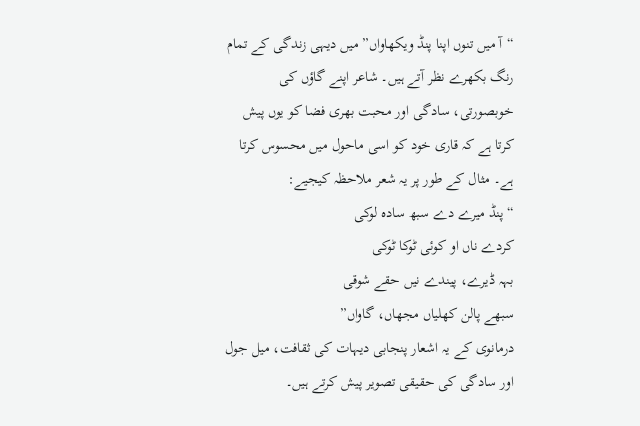“آ میں تنوں اپنا پنڈ ویکھاواں” میں دیہی زندگی کے تمام رنگ بکھرے نظر آتے ہیں۔ شاعر اپنے گاؤں کی خوبصورتی، سادگی اور محبت بھری فضا کو یوں پیش کرتا ہے کہ قاری خود کو اسی ماحول میں محسوس کرتا ہے۔ مثال کے طور پر یہ شعر ملاحظہ کیجیے:
“پنڈ میرے دے سبھ سادہ لوکی
کردے ناں او کوئی ٹوکا ٹوکی
بہہ ڈیرے، پیندے نیں حقے شوقی
سبھے پالن کھلیاں مجھاں، گاواں”
درمانوی کے یہ اشعار پنجابی دیہات کی ثقافت، میل جول اور سادگی کی حقیقی تصویر پیش کرتے ہیں۔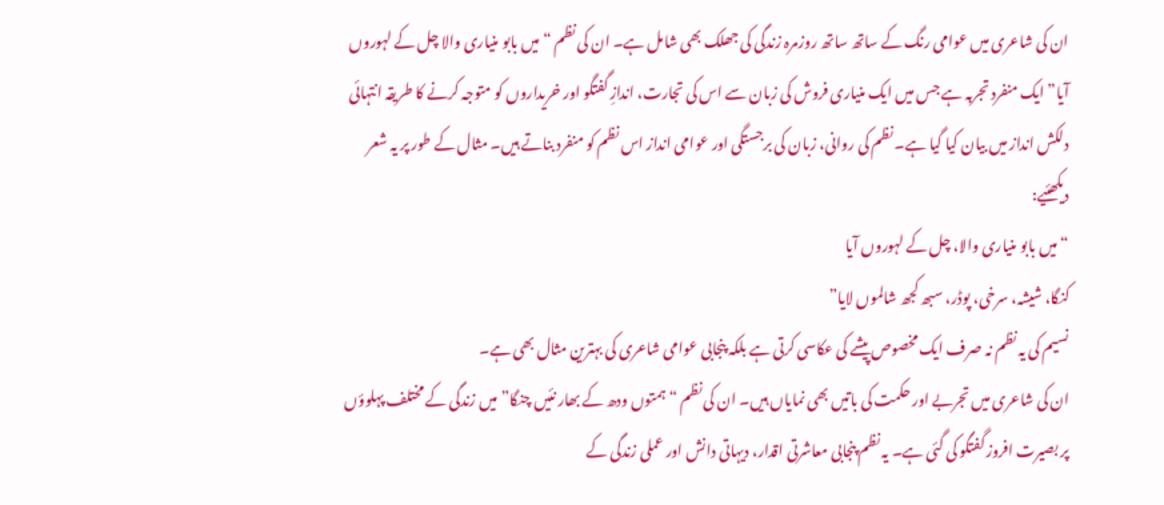ان کی شاعری میں عوامی رنگ کے ساتھ ساتھ روزمرہ زندگی کی جھلک بھی شامل ہے۔ ان کی نظم “میں بابو منیاری والا چل کے لہوروں آیا” ایک منفرد تجربہ ہے جس میں ایک منیاری فروش کی زبان سے اس کی تجارت، اندازِ گفتگو اور خریداروں کو متوجہ کرنے کا طریقہ انتہائی دلکش انداز میں بیان کیا گیا ہے۔ نظم کی روانی، زبان کی برجستگی اور عوامی انداز اس نظم کو منفرد بناتے ہیں۔ مثال کے طور پر یہ شعر دیکھئیے:
“میں بابو منیاری والا، چل کے لہوروں آیا
کنگا، شیشہ، سرخی، پوڈر، سبھ کجھ شالموں لایا”
نسیم کی یہ نظم نہ صرف ایک مخصوص پیشے کی عکاسی کرتی ہے بلکہ پنجابی عوامی شاعری کی بہترین مثال بھی ہے۔
ان کی شاعری میں تجربے اور حکمت کی باتیں بھی نمایاں ہیں۔ ان کی نظم “ہمتوں ودھ کے بھار نئیں چنگا” میں زندگی کے مختلف پہلوؤں پر بصیرت افروز گفتگو کی گئی ہے۔ یہ نظم پنجابی معاشرتی اقدار، دیہاتی دانش اور عملی زندگی کے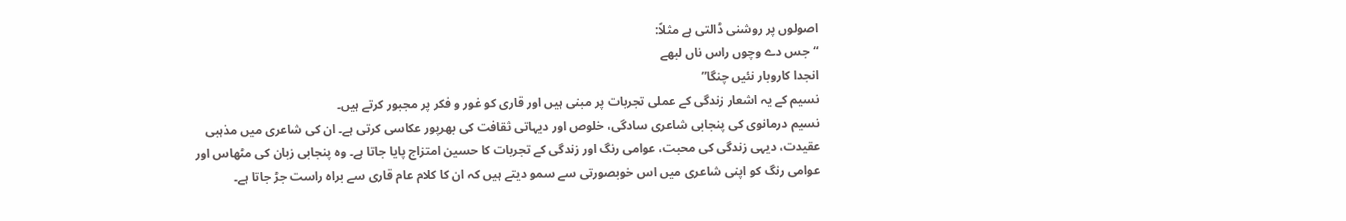اصولوں پر روشنی ڈالتی ہے مثلاً:
“جس دے وچوں راس ناں لبھے
انجدا کاروبار نئیں چنگا”
نسیم کے یہ اشعار زندگی کے عملی تجربات پر مبنی ہیں اور قاری کو غور و فکر پر مجبور کرتے ہیں۔
نسیم درمانوی کی پنجابی شاعری سادگی، خلوص اور دیہاتی ثقافت کی بھرپور عکاسی کرتی ہے۔ ان کی شاعری میں مذہبی عقیدت، دیہی زندگی کی محبت، عوامی رنگ اور زندگی کے تجربات کا حسین امتزاج پایا جاتا ہے۔ وہ پنجابی زبان کی مٹھاس اور عوامی رنگ کو اپنی شاعری میں اس خوبصورتی سے سمو دیتے ہیں کہ ان کا کلام عام قاری سے براہ راست جڑ جاتا ہے۔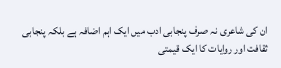ان کی شاعری نہ صرف پنجابی ادب میں ایک اہم اضافہ ہے بلکہ پنجابی ثقافت اور روایات کا ایک قیمتی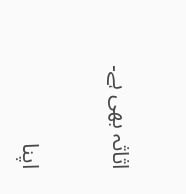اثاثہ بھی ہے۔

اپنا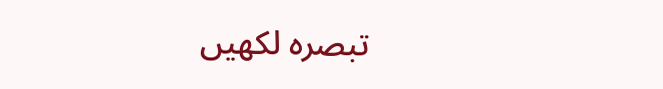تبصرہ لکھیں